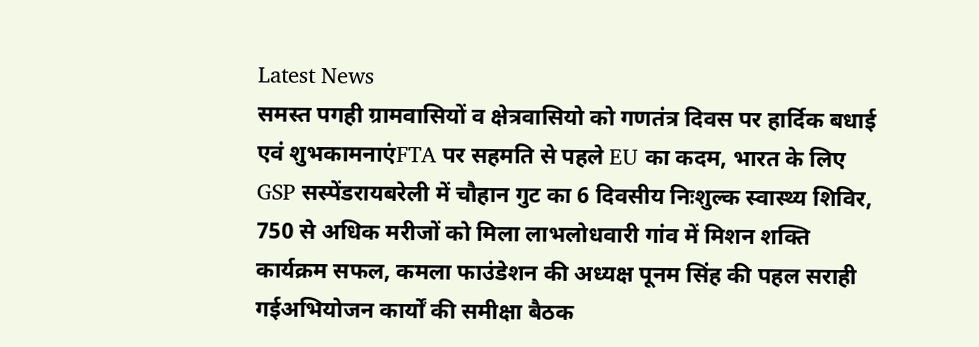Latest News
समस्त पगही ग्रामवासियों व क्षेत्रवासियो को गणतंत्र दिवस पर हार्दिक बधाई एवं शुभकामनाएंFTA पर सहमति से पहले EU का कदम, भारत के लिए GSP सस्पेंडरायबरेली में चौहान गुट का 6 दिवसीय निःशुल्क स्वास्थ्य शिविर, 750 से अधिक मरीजों को मिला लाभलोधवारी गांव में मिशन शक्ति कार्यक्रम सफल, कमला फाउंडेशन की अध्यक्ष पूनम सिंह की पहल सराही गईअभियोजन कार्यों की समीक्षा बैठक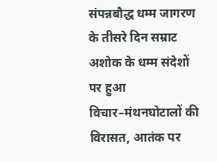संपन्नबौद्ध धम्म जागरण के तीसरे दिन सम्राट अशोक के धम्म संदेशों पर हुआ विचार–मंथनघोटालों की विरासत, आतंक पर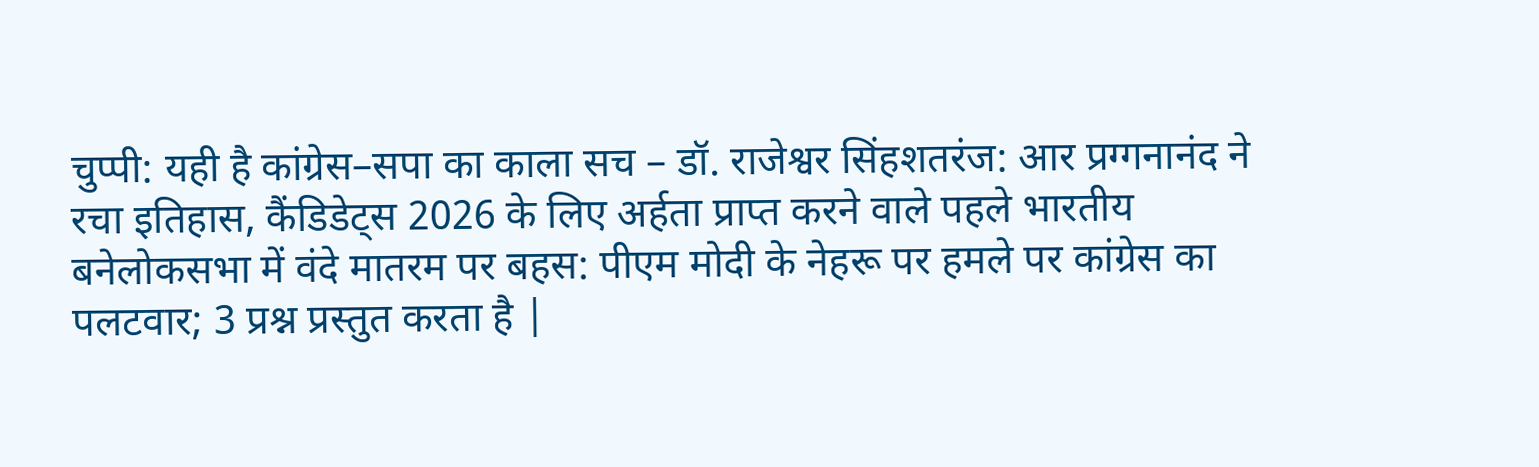चुप्पी: यही है कांग्रेस–सपा का काला सच – डॉ. राजेश्वर सिंहशतरंज: आर प्रग्गनानंद ने रचा इतिहास, कैंडिडेट्स 2026 के लिए अर्हता प्राप्त करने वाले पहले भारतीय बनेलोकसभा में वंदे मातरम पर बहस: पीएम मोदी के नेहरू पर हमले पर कांग्रेस का पलटवार; 3 प्रश्न प्रस्तुत करता है |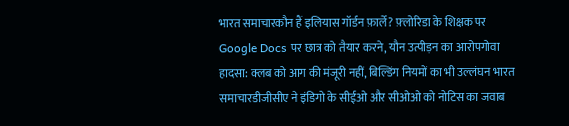भारत समाचारकौन हैं इलियास गॉर्डन फ़ार्ले? फ़्लोरिडा के शिक्षक पर Google Docs पर छात्र को तैयार करने, यौन उत्पीड़न का आरोपगोवा हादसा: क्लब को आग की मंजूरी नहीं, बिल्डिंग नियमों का भी उल्लंघन भारत समाचारडीजीसीए ने इंडिगो के सीईओ और सीओओ को नोटिस का जवाब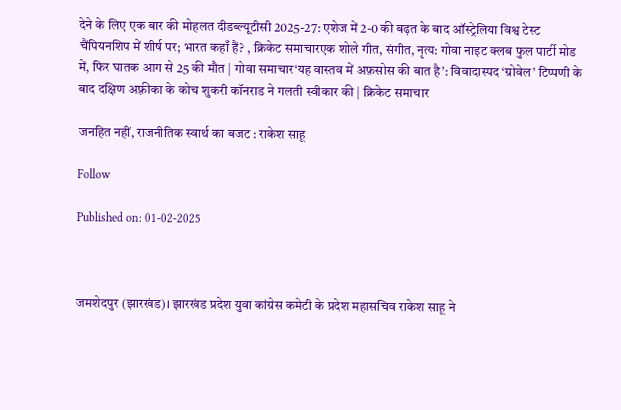देने के लिए एक बार की मोहलत दीडब्ल्यूटीसी 2025-27: एशेज में 2-0 की बढ़त के बाद ऑस्ट्रेलिया विश्व टेस्ट चैंपियनशिप में शीर्ष पर; भारत कहाँ हैं? , क्रिकेट समाचारएक शोले गीत, संगीत, नृत्य: गोवा नाइट क्लब फुल पार्टी मोड में, फिर घातक आग से 25 की मौत | गोवा समाचार‘यह वास्तव में अफ़सोस की बात है’: विवादास्पद ‘ग्रोवेल’ टिप्पणी के बाद दक्षिण अफ़्रीका के कोच शुकरी कॉनराड ने गलती स्वीकार की | क्रिकेट समाचार

जनहित नहीं, राजनीतिक स्वार्थ का बजट : राकेश साहू

Follow

Published on: 01-02-2025



जमशेदपुर (झारखंड)। झारखंड प्रदेश युवा कांग्रेस कमेटी के प्रदेश महासचिव राकेश साहू ने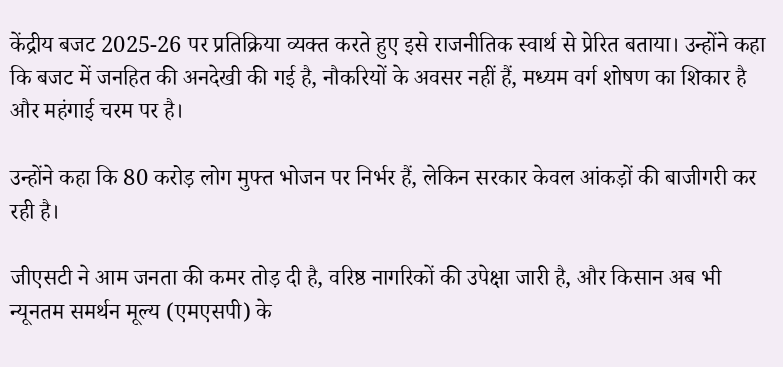केंद्रीय बजट 2025-26 पर प्रतिक्रिया व्यक्त करते हुए इसे राजनीतिक स्वार्थ से प्रेरित बताया। उन्होंने कहा कि बजट में जनहित की अनदेखी की गई है, नौकरियों के अवसर नहीं हैं, मध्यम वर्ग शोषण का शिकार है और महंगाई चरम पर है।

उन्होंने कहा कि 80 करोड़ लोग मुफ्त भोजन पर निर्भर हैं, लेकिन सरकार केवल आंकड़ों की बाजीगरी कर रही है।

जीएसटी ने आम जनता की कमर तोड़ दी है, वरिष्ठ नागरिकों की उपेक्षा जारी है, और किसान अब भी न्यूनतम समर्थन मूल्य (एमएसपी) के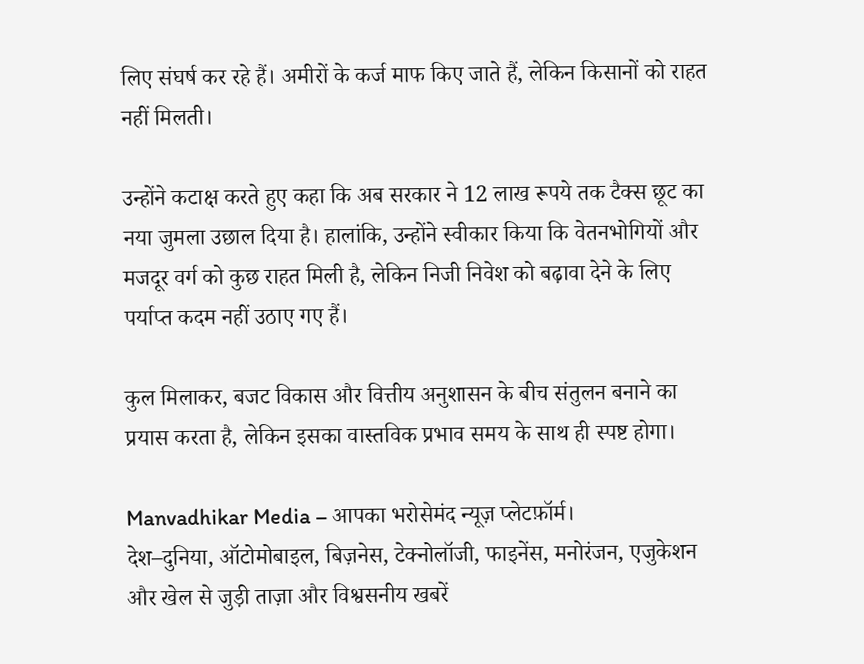लिए संघर्ष कर रहे हैं। अमीरों के कर्ज माफ किए जाते हैं, लेकिन किसानों को राहत नहीं मिलती।

उन्होंने कटाक्ष करते हुए कहा कि अब सरकार ने 12 लाख रूपये तक टैक्स छूट का नया जुमला उछाल दिया है। हालांकि, उन्होंने स्वीकार किया कि वेतनभोगियों और मजदूर वर्ग को कुछ राहत मिली है, लेकिन निजी निवेश को बढ़ावा देने के लिए पर्याप्त कदम नहीं उठाए गए हैं।

कुल मिलाकर, बजट विकास और वित्तीय अनुशासन के बीच संतुलन बनाने का प्रयास करता है, लेकिन इसका वास्तविक प्रभाव समय के साथ ही स्पष्ट होगा।

Manvadhikar Media – आपका भरोसेमंद न्यूज़ प्लेटफ़ॉर्म।
देश–दुनिया, ऑटोमोबाइल, बिज़नेस, टेक्नोलॉजी, फाइनेंस, मनोरंजन, एजुकेशन और खेल से जुड़ी ताज़ा और विश्वसनीय खबरें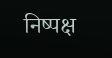निष्पक्ष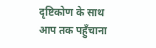दृष्टिकोण के साथ आप तक पहुँचाना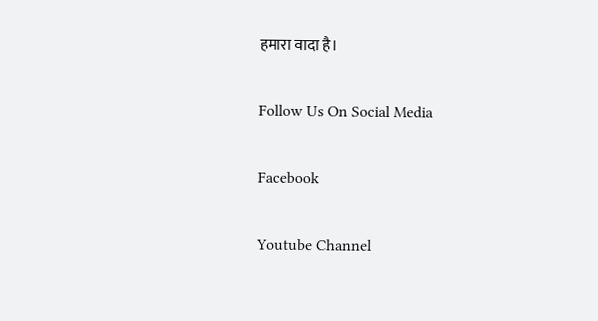हमारा वादा है।

Follow Us On Social Media

Facebook

Youtube Channel